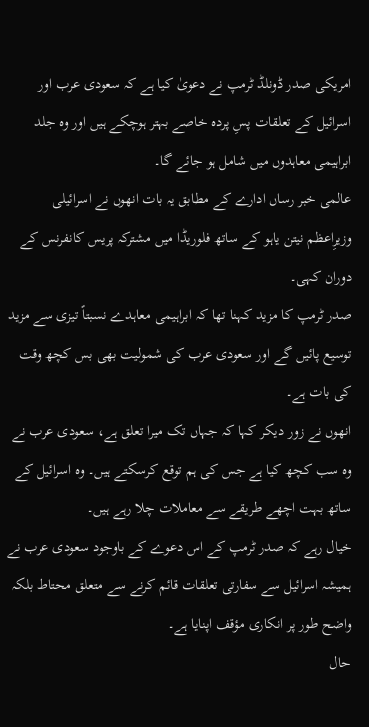امریکی صدر ڈونلڈ ٹرمپ نے دعویٰ کیا ہے کہ سعودی عرب اور اسرائیل کے تعلقات پسِ پردہ خاصے بہتر ہوچکے ہیں اور وہ جلد ابراہیمی معاہدوں میں شامل ہو جائے گا۔
عالمی خبر رساں ادارے کے مطابق یہ بات انھوں نے اسرائیلی وزیرِاعظم نیتن یاہو کے ساتھ فلوریڈا میں مشترکہ پریس کانفرنس کے دوران کہی۔
صدر ٹرمپ کا مزید کہنا تھا کہ ابراہیمی معاہدے نسبتاً تیزی سے مزید توسیع پائیں گے اور سعودی عرب کی شمولیت بھی بس کچھ وقت کی بات ہے۔
انھوں نے زور دیکر کہا کہ جہاں تک میرا تعلق ہے، سعودی عرب نے وہ سب کچھ کیا ہے جس کی ہم توقع کرسکتے ہیں۔ وہ اسرائیل کے ساتھ بہت اچھے طریقے سے معاملات چلا رہے ہیں۔
خیال رہے کہ صدر ٹرمپ کے اس دعوے کے باوجود سعودی عرب نے ہمیشہ اسرائیل سے سفارتی تعلقات قائم کرنے سے متعلق محتاط بلکہ واضح طور پر انکاری مؤقف اپنایا ہے۔
حال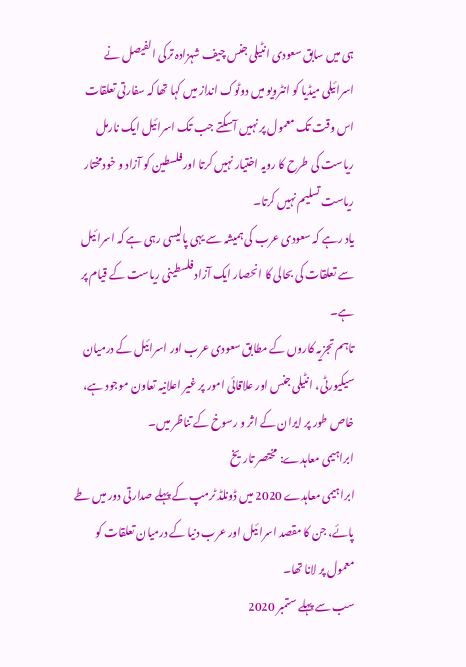ہی میں سابق سعودی انٹیلی جنس چیف شہزادہ ترکی الفیصل نے اسرائیلی میڈیا کو انٹرویو میں دوٹوک انداز میں کہا تھا کہ سفارتی تعلقات اس وقت تک معمول پر نہیں آسکتے جب تک اسرائیل ایک نارمل ریاست کی طرح کا رویہ اختیار نہیں کرتا اور فلسطین کو آزاد و خودمختار ریاست تسلیم نہیں کرتا۔
یاد رہے کہ سعودی عرب کی ہمیشہ سے یہی پالیسی رہی ہے کہ اسرائیل سے تعلقات کی بحالی کا انحصار ایک آزاد فلسطینی ریاست کے قیام پر ہے۔
تاہم تجزیہ کاروں کے مطابق سعودی عرب اور اسرائیل کے درمیان سیکیورٹی، انٹیلی جنس اور علاقائی امور پر غیر اعلانیہ تعاون موجود ہے، خاص طور پر ایران کے اثر و رسوخ کے تناظر میں۔
ابراہیمی معاہدے: مختصر تاریخ
ابراہیمی معاہدے 2020 میں ڈونلڈ ٹرمپ کے پہلے صدارتی دور میں طے پائے، جن کا مقصد اسرائیل اور عرب دنیا کے درمیان تعلقات کو معمول پر لانا تھا۔
سب سے پہلے ستمبر 2020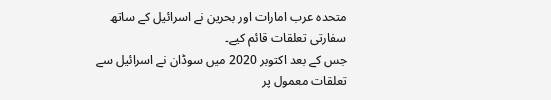متحدہ عرب امارات اور بحرین نے اسرائیل کے ساتھ سفارتی تعلقات قائم کیے۔
جس کے بعد اکتوبر 2020 میں سوڈان نے اسرائیل سے تعلقات معمول پر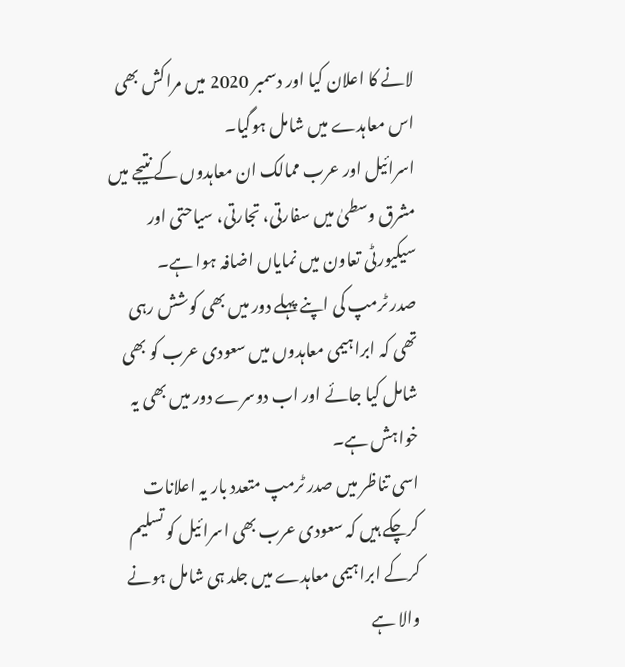لانے کا اعلان کیا اور دسمبر 2020 میں مراکش بھی اس معاہدے میں شامل ہوگیا۔
اسرائیل اور عرب ممالک ان معاہدوں کے نتیجے میں مشرق وسطیٰ میں سفارتی، تجارتی، سیاحتی اور سیکیورٹی تعاون میں نمایاں اضافہ ہوا ہے۔
صدر ٹرمپ کی اپنے پہلے دور میں بھی کوشش رہی تھی کہ ابراہیمی معاہدوں میں سعودی عرب کو بھی شامل کیا جائے اور اب دوسرے دور میں بھی یہ خواہش ہے۔
اسی تناظر میں صدر ٹرمپ متعدد بار یہ اعلانات کرچکے ہیں کہ سعودی عرب بھی اسرائیل کو تسلیم کرکے ابراہیمی معاہدے میں جلد ہی شامل ہونے والا ہے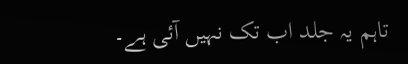تاہم یہ جلد اب تک نہیں آئی ہے۔